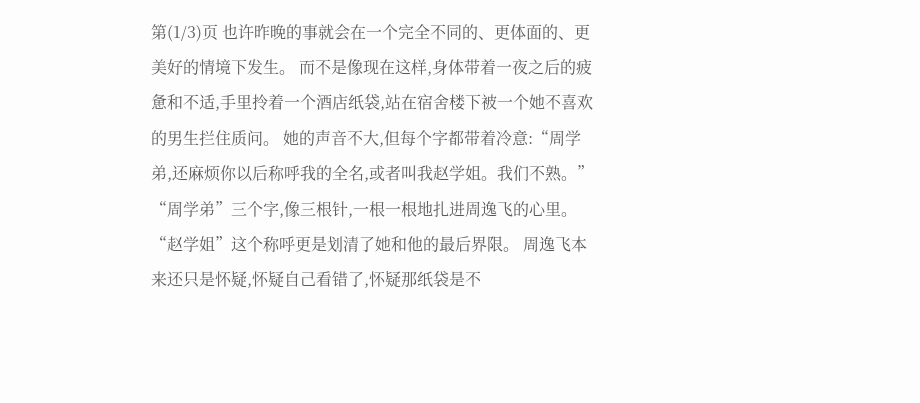第(1/3)页 也许昨晚的事就会在一个完全不同的、更体面的、更美好的情境下发生。 而不是像现在这样,身体带着一夜之后的疲惫和不适,手里拎着一个酒店纸袋,站在宿舍楼下被一个她不喜欢的男生拦住质问。 她的声音不大,但每个字都带着冷意:“周学弟,还麻烦你以后称呼我的全名,或者叫我赵学姐。我们不熟。” “周学弟”三个字,像三根针,一根一根地扎进周逸飞的心里。 “赵学姐”这个称呼更是划清了她和他的最后界限。 周逸飞本来还只是怀疑,怀疑自己看错了,怀疑那纸袋是不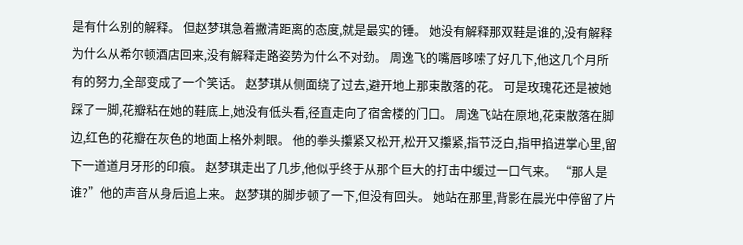是有什么别的解释。 但赵梦琪急着撇清距离的态度,就是最实的锤。 她没有解释那双鞋是谁的,没有解释为什么从希尔顿酒店回来,没有解释走路姿势为什么不对劲。 周逸飞的嘴唇哆嗦了好几下,他这几个月所有的努力,全部变成了一个笑话。 赵梦琪从侧面绕了过去,避开地上那束散落的花。 可是玫瑰花还是被她踩了一脚,花瓣粘在她的鞋底上,她没有低头看,径直走向了宿舍楼的门口。 周逸飞站在原地,花束散落在脚边,红色的花瓣在灰色的地面上格外刺眼。 他的拳头攥紧又松开,松开又攥紧,指节泛白,指甲掐进掌心里,留下一道道月牙形的印痕。 赵梦琪走出了几步,他似乎终于从那个巨大的打击中缓过一口气来。 “那人是谁?”他的声音从身后追上来。 赵梦琪的脚步顿了一下,但没有回头。 她站在那里,背影在晨光中停留了片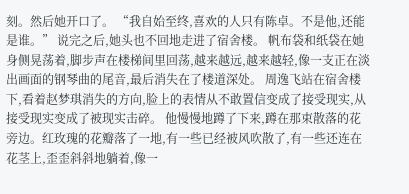刻。然后她开口了。 “我自始至终,喜欢的人只有陈卓。不是他,还能是谁。” 说完之后,她头也不回地走进了宿舍楼。 帆布袋和纸袋在她身侧晃荡着,脚步声在楼梯间里回荡,越来越远,越来越轻,像一支正在淡出画面的钢琴曲的尾音,最后消失在了楼道深处。 周逸飞站在宿舍楼下,看着赵梦琪消失的方向,脸上的表情从不敢置信变成了接受现实,从接受现实变成了被现实击碎。 他慢慢地蹲了下来,蹲在那束散落的花旁边。红玫瑰的花瓣落了一地,有一些已经被风吹散了,有一些还连在花茎上,歪歪斜斜地躺着,像一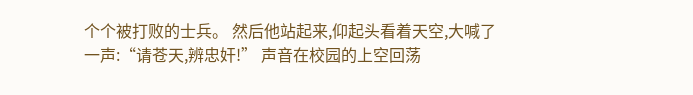个个被打败的士兵。 然后他站起来,仰起头看着天空,大喊了一声:“请苍天,辨忠奸!” 声音在校园的上空回荡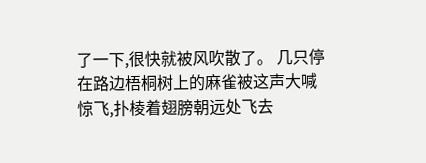了一下,很快就被风吹散了。 几只停在路边梧桐树上的麻雀被这声大喊惊飞,扑棱着翅膀朝远处飞去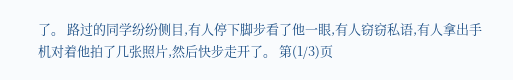了。 路过的同学纷纷侧目,有人停下脚步看了他一眼,有人窃窃私语,有人拿出手机对着他拍了几张照片,然后快步走开了。 第(1/3)页